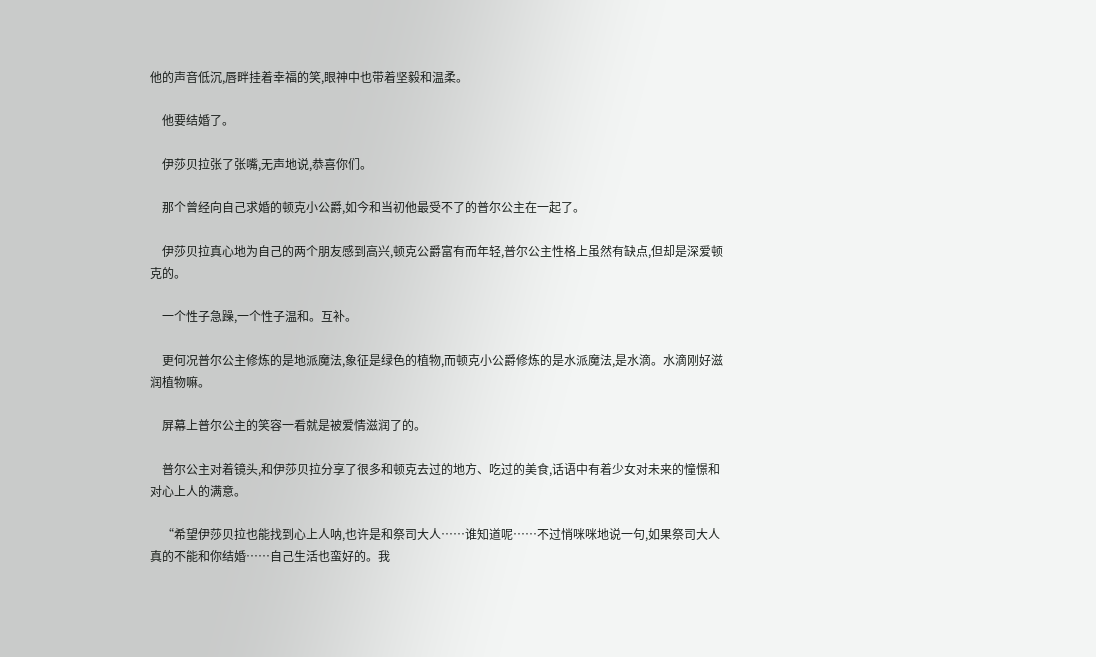他的声音低沉,唇畔挂着幸福的笑,眼神中也带着坚毅和温柔。

    他要结婚了。

    伊莎贝拉张了张嘴,无声地说,恭喜你们。

    那个曾经向自己求婚的顿克小公爵,如今和当初他最受不了的普尔公主在一起了。

    伊莎贝拉真心地为自己的两个朋友感到高兴,顿克公爵富有而年轻,普尔公主性格上虽然有缺点,但却是深爱顿克的。

    一个性子急躁,一个性子温和。互补。

    更何况普尔公主修炼的是地派魔法,象征是绿色的植物,而顿克小公爵修炼的是水派魔法,是水滴。水滴刚好滋润植物嘛。

    屏幕上普尔公主的笑容一看就是被爱情滋润了的。

    普尔公主对着镜头,和伊莎贝拉分享了很多和顿克去过的地方、吃过的美食,话语中有着少女对未来的憧憬和对心上人的满意。

    “希望伊莎贝拉也能找到心上人呐,也许是和祭司大人……谁知道呢……不过悄咪咪地说一句,如果祭司大人真的不能和你结婚……自己生活也蛮好的。我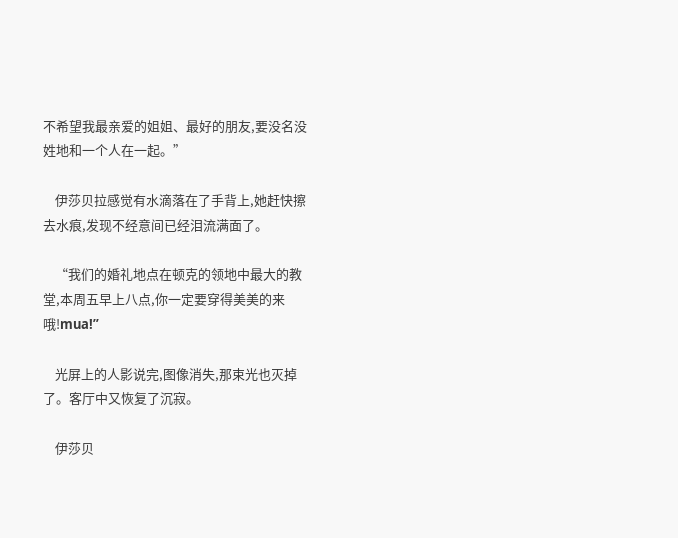不希望我最亲爱的姐姐、最好的朋友,要没名没姓地和一个人在一起。”

    伊莎贝拉感觉有水滴落在了手背上,她赶快擦去水痕,发现不经意间已经泪流满面了。

    “我们的婚礼地点在顿克的领地中最大的教堂,本周五早上八点,你一定要穿得美美的来哦!mua!”

    光屏上的人影说完,图像消失,那束光也灭掉了。客厅中又恢复了沉寂。

    伊莎贝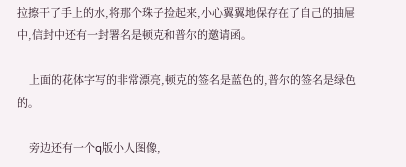拉擦干了手上的水,将那个珠子捡起来,小心翼翼地保存在了自己的抽屉中,信封中还有一封署名是顿克和普尔的邀请函。

    上面的花体字写的非常漂亮,顿克的签名是蓝色的,普尔的签名是绿色的。

    旁边还有一个q版小人图像,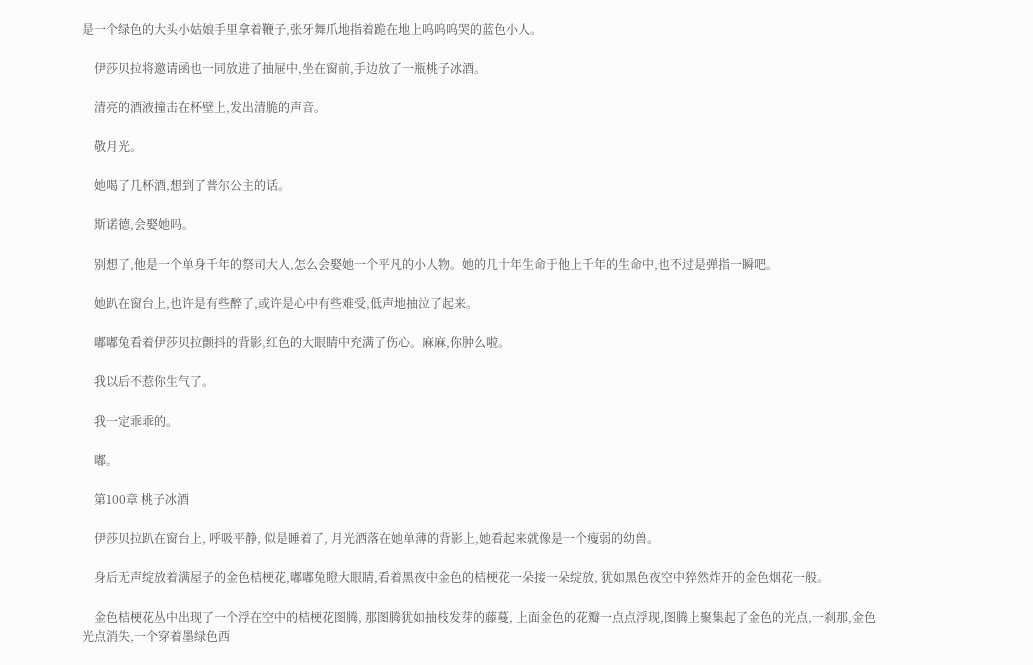是一个绿色的大头小姑娘手里拿着鞭子,张牙舞爪地指着跪在地上呜呜呜哭的蓝色小人。

    伊莎贝拉将邀请函也一同放进了抽屉中,坐在窗前,手边放了一瓶桃子冰酒。

    清亮的酒液撞击在杯壁上,发出清脆的声音。

    敬月光。

    她喝了几杯酒,想到了普尔公主的话。

    斯诺德,会娶她吗。

    别想了,他是一个单身千年的祭司大人,怎么会娶她一个平凡的小人物。她的几十年生命于他上千年的生命中,也不过是弹指一瞬吧。

    她趴在窗台上,也许是有些醉了,或许是心中有些难受,低声地抽泣了起来。

    嘟嘟兔看着伊莎贝拉颤抖的背影,红色的大眼睛中充满了伤心。麻麻,你肿么啦。

    我以后不惹你生气了。

    我一定乖乖的。

    嘟。

    第100章 桃子冰酒

    伊莎贝拉趴在窗台上, 呼吸平静, 似是睡着了, 月光洒落在她单薄的背影上,她看起来就像是一个瘦弱的幼兽。

    身后无声绽放着满屋子的金色桔梗花,嘟嘟兔瞪大眼睛,看着黑夜中金色的桔梗花一朵接一朵绽放, 犹如黑色夜空中猝然炸开的金色烟花一般。

    金色桔梗花丛中出现了一个浮在空中的桔梗花图腾, 那图腾犹如抽枝发芽的藤蔓, 上面金色的花瓣一点点浮现,图腾上聚集起了金色的光点,一刹那,金色光点消失,一个穿着墨绿色西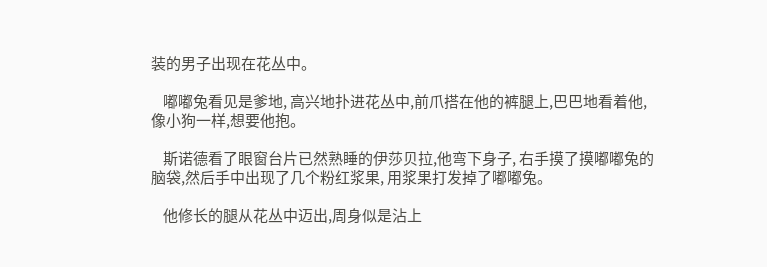装的男子出现在花丛中。

    嘟嘟兔看见是爹地, 高兴地扑进花丛中,前爪搭在他的裤腿上,巴巴地看着他,像小狗一样,想要他抱。

    斯诺德看了眼窗台片已然熟睡的伊莎贝拉,他弯下身子, 右手摸了摸嘟嘟兔的脑袋,然后手中出现了几个粉红浆果, 用浆果打发掉了嘟嘟兔。

    他修长的腿从花丛中迈出,周身似是沾上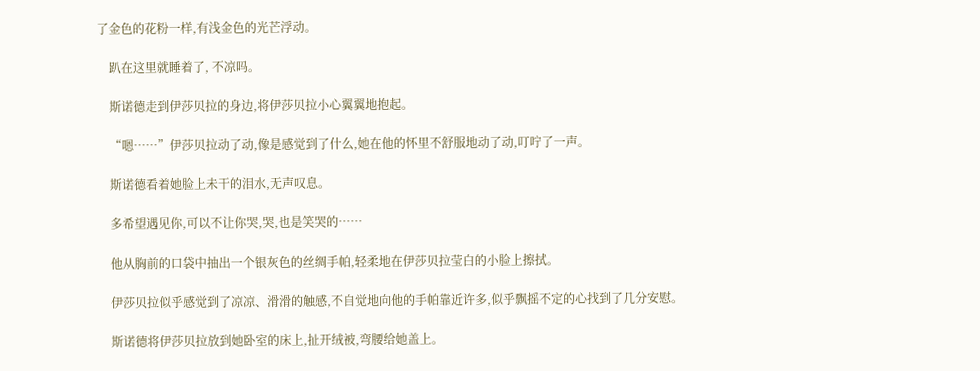了金色的花粉一样,有浅金色的光芒浮动。

    趴在这里就睡着了, 不凉吗。

    斯诺德走到伊莎贝拉的身边,将伊莎贝拉小心翼翼地抱起。

    “嗯……”伊莎贝拉动了动,像是感觉到了什么,她在他的怀里不舒服地动了动,叮咛了一声。

    斯诺德看着她脸上未干的泪水,无声叹息。

    多希望遇见你,可以不让你哭,哭,也是笑哭的……

    他从胸前的口袋中抽出一个银灰色的丝绸手帕,轻柔地在伊莎贝拉莹白的小脸上擦拭。

    伊莎贝拉似乎感觉到了凉凉、滑滑的触感,不自觉地向他的手帕靠近许多,似乎飘摇不定的心找到了几分安慰。

    斯诺德将伊莎贝拉放到她卧室的床上,扯开绒被,弯腰给她盖上。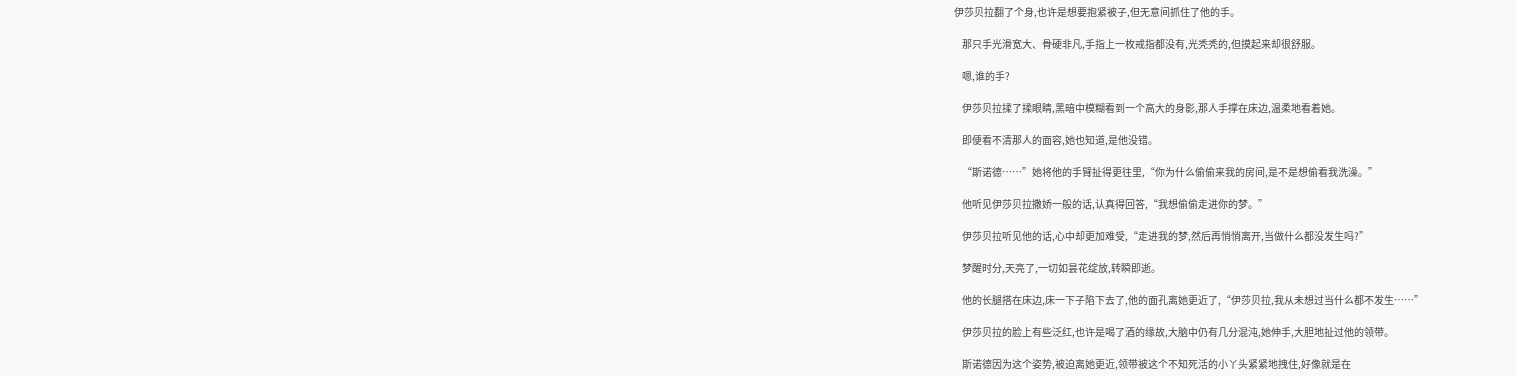伊莎贝拉翻了个身,也许是想要抱紧被子,但无意间抓住了他的手。

    那只手光滑宽大、骨硬非凡,手指上一枚戒指都没有,光秃秃的,但摸起来却很舒服。

    嗯,谁的手?

    伊莎贝拉揉了揉眼睛,黑暗中模糊看到一个高大的身影,那人手撑在床边,温柔地看着她。

    即便看不清那人的面容,她也知道,是他没错。

    “斯诺德……”她将他的手臂扯得更往里,“你为什么偷偷来我的房间,是不是想偷看我洗澡。”

    他听见伊莎贝拉撒娇一般的话,认真得回答,“我想偷偷走进你的梦。”

    伊莎贝拉听见他的话,心中却更加难受,“走进我的梦,然后再悄悄离开,当做什么都没发生吗?”

    梦醒时分,天亮了,一切如昙花绽放,转瞬即逝。

    他的长腿搭在床边,床一下子陷下去了,他的面孔离她更近了,“伊莎贝拉,我从未想过当什么都不发生……”

    伊莎贝拉的脸上有些泛红,也许是喝了酒的缘故,大脑中仍有几分混沌,她伸手,大胆地扯过他的领带。

    斯诺德因为这个姿势,被迫离她更近,领带被这个不知死活的小丫头紧紧地拽住,好像就是在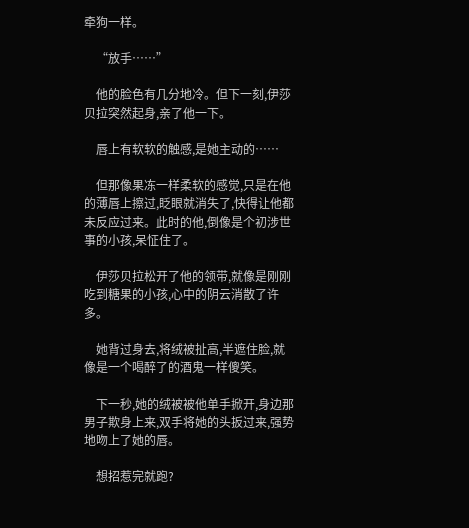牵狗一样。

    “放手……”

    他的脸色有几分地冷。但下一刻,伊莎贝拉突然起身,亲了他一下。

    唇上有软软的触感,是她主动的……

    但那像果冻一样柔软的感觉,只是在他的薄唇上擦过,眨眼就消失了,快得让他都未反应过来。此时的他,倒像是个初涉世事的小孩,呆怔住了。

    伊莎贝拉松开了他的领带,就像是刚刚吃到糖果的小孩,心中的阴云消散了许多。

    她背过身去,将绒被扯高,半遮住脸,就像是一个喝醉了的酒鬼一样傻笑。

    下一秒,她的绒被被他单手掀开,身边那男子欺身上来,双手将她的头扳过来,强势地吻上了她的唇。

    想招惹完就跑?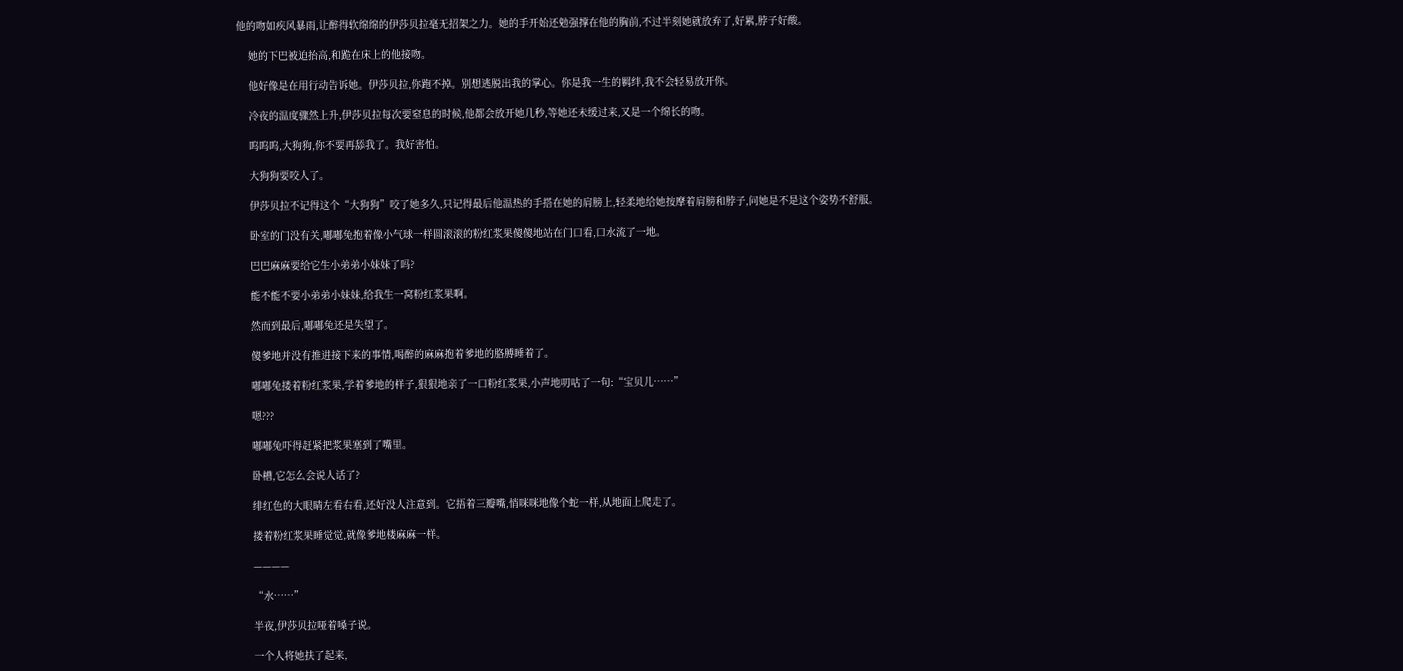他的吻如疾风暴雨,让醉得软绵绵的伊莎贝拉毫无招架之力。她的手开始还勉强撑在他的胸前,不过半刻她就放弃了,好累,脖子好酸。

    她的下巴被迫抬高,和跪在床上的他接吻。

    他好像是在用行动告诉她。伊莎贝拉,你跑不掉。别想逃脱出我的掌心。你是我一生的羁绊,我不会轻易放开你。

    冷夜的温度骤然上升,伊莎贝拉每次要窒息的时候,他都会放开她几秒,等她还未缓过来,又是一个绵长的吻。

    呜呜呜,大狗狗,你不要再舔我了。我好害怕。

    大狗狗要咬人了。

    伊莎贝拉不记得这个“大狗狗”咬了她多久,只记得最后他温热的手搭在她的肩膀上,轻柔地给她按摩着肩膀和脖子,问她是不是这个姿势不舒服。

    卧室的门没有关,嘟嘟兔抱着像小气球一样圆滚滚的粉红浆果傻傻地站在门口看,口水流了一地。

    巴巴麻麻要给它生小弟弟小妹妹了吗?

    能不能不要小弟弟小妹妹,给我生一窝粉红浆果啊。

    然而到最后,嘟嘟兔还是失望了。

    傻爹地并没有推进接下来的事情,喝醉的麻麻抱着爹地的胳膊睡着了。

    嘟嘟兔搂着粉红浆果,学着爹地的样子,狠狠地亲了一口粉红浆果,小声地叨咕了一句:“宝贝儿……”

    嗯???

    嘟嘟兔吓得赶紧把浆果塞到了嘴里。

    卧槽,它怎么会说人话了?

    绯红色的大眼睛左看右看,还好没人注意到。它捂着三瓣嘴,悄咪咪地像个蛇一样,从地面上爬走了。

    搂着粉红浆果睡觉觉,就像爹地楼麻麻一样。

    ————

    “水……”

    半夜,伊莎贝拉哑着嗓子说。

    一个人将她扶了起来,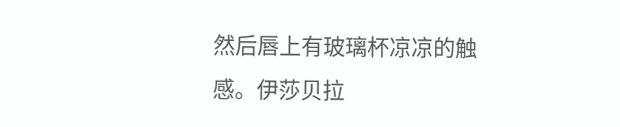然后唇上有玻璃杯凉凉的触感。伊莎贝拉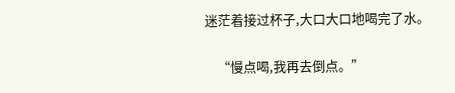迷茫着接过杯子,大口大口地喝完了水。

    “慢点喝,我再去倒点。”